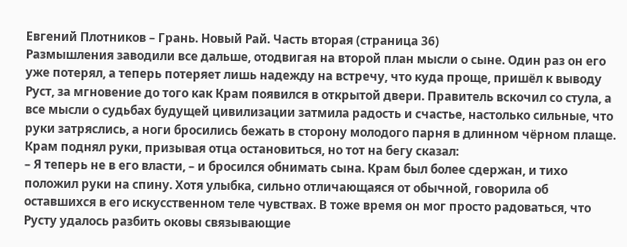Евгений Плотников – Грань. Новый Рай. Часть вторая (страница 36)
Размышления заводили все дальше, отодвигая на второй план мысли о сыне. Один раз он его уже потерял, а теперь потеряет лишь надежду на встречу, что куда проще, пришёл к выводу Руст, за мгновение до того как Крам появился в открытой двери. Правитель вскочил со стула, а все мысли о судьбах будущей цивилизации затмила радость и счастье, настолько сильные, что руки затряслись, а ноги бросились бежать в сторону молодого парня в длинном чёрном плаще.
Крам поднял руки, призывая отца остановиться, но тот на бегу сказал:
– Я теперь не в его власти, – и бросился обнимать сына. Крам был более сдержан, и тихо положил руки на спину. Хотя улыбка, сильно отличающаяся от обычной, говорила об оставшихся в его искусственном теле чувствах. В тоже время он мог просто радоваться, что Русту удалось разбить оковы связывающие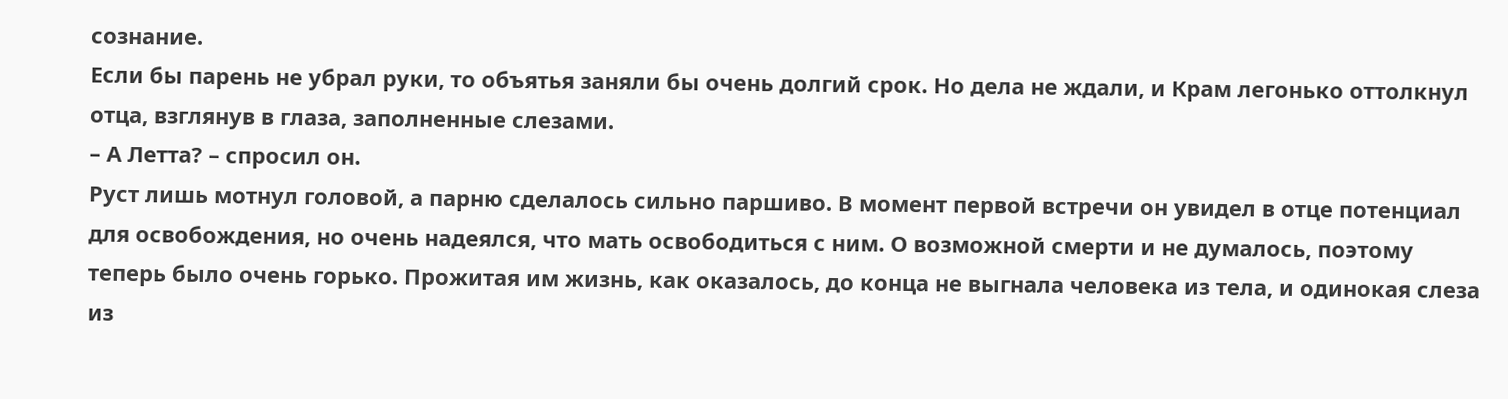сознание.
Если бы парень не убрал руки, то объятья заняли бы очень долгий срок. Но дела не ждали, и Крам легонько оттолкнул отца, взглянув в глаза, заполненные слезами.
– А Летта? – спросил он.
Руст лишь мотнул головой, а парню сделалось сильно паршиво. В момент первой встречи он увидел в отце потенциал для освобождения, но очень надеялся, что мать освободиться с ним. О возможной смерти и не думалось, поэтому теперь было очень горько. Прожитая им жизнь, как оказалось, до конца не выгнала человека из тела, и одинокая слеза из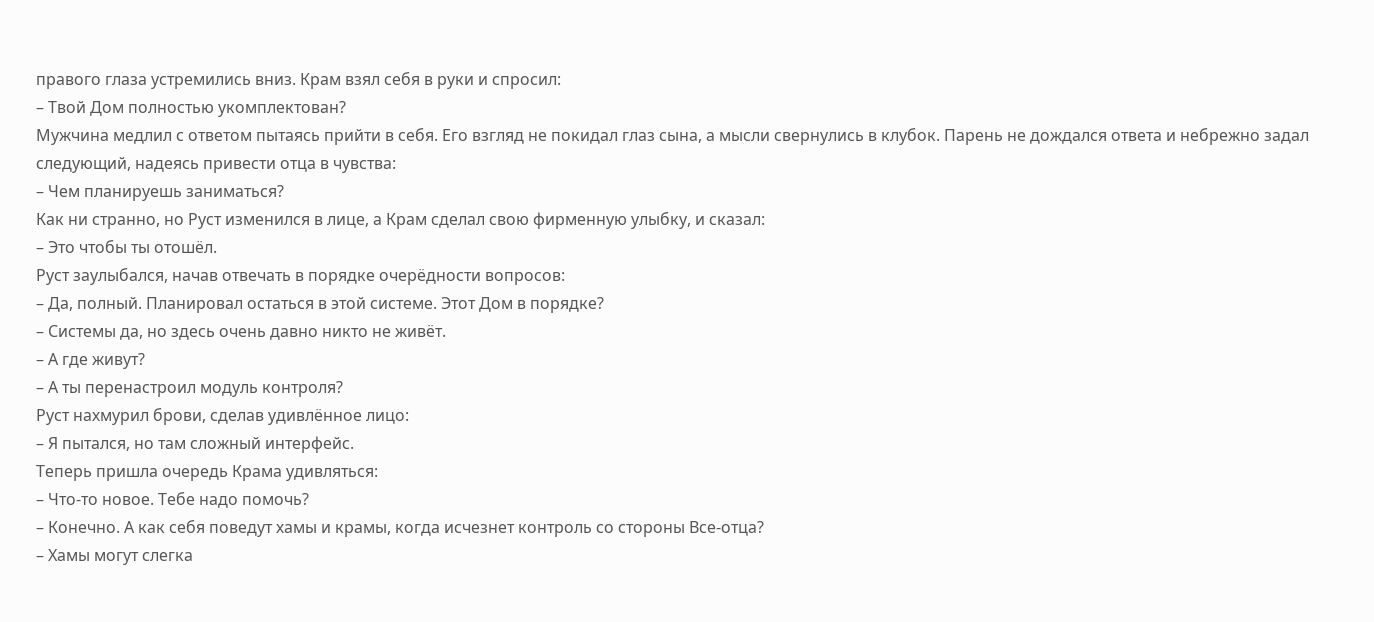правого глаза устремились вниз. Крам взял себя в руки и спросил:
– Твой Дом полностью укомплектован?
Мужчина медлил с ответом пытаясь прийти в себя. Его взгляд не покидал глаз сына, а мысли свернулись в клубок. Парень не дождался ответа и небрежно задал следующий, надеясь привести отца в чувства:
– Чем планируешь заниматься?
Как ни странно, но Руст изменился в лице, а Крам сделал свою фирменную улыбку, и сказал:
– Это чтобы ты отошёл.
Руст заулыбался, начав отвечать в порядке очерёдности вопросов:
– Да, полный. Планировал остаться в этой системе. Этот Дом в порядке?
– Системы да, но здесь очень давно никто не живёт.
– А где живут?
– А ты перенастроил модуль контроля?
Руст нахмурил брови, сделав удивлённое лицо:
– Я пытался, но там сложный интерфейс.
Теперь пришла очередь Крама удивляться:
– Что-то новое. Тебе надо помочь?
– Конечно. А как себя поведут хамы и крамы, когда исчезнет контроль со стороны Все-отца?
– Хамы могут слегка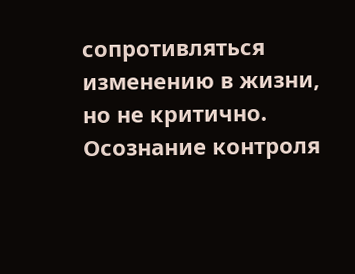сопротивляться изменению в жизни, но не критично. Осознание контроля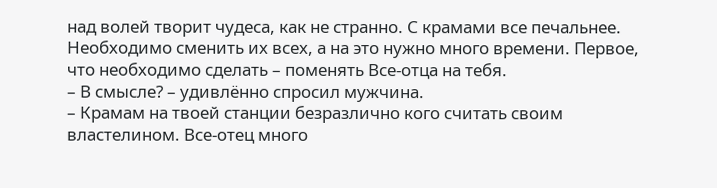над волей творит чудеса, как не странно. С крамами все печальнее. Необходимо сменить их всех, а на это нужно много времени. Первое, что необходимо сделать – поменять Все-отца на тебя.
– В смысле? – удивлённо спросил мужчина.
– Крамам на твоей станции безразлично кого считать своим властелином. Все-отец много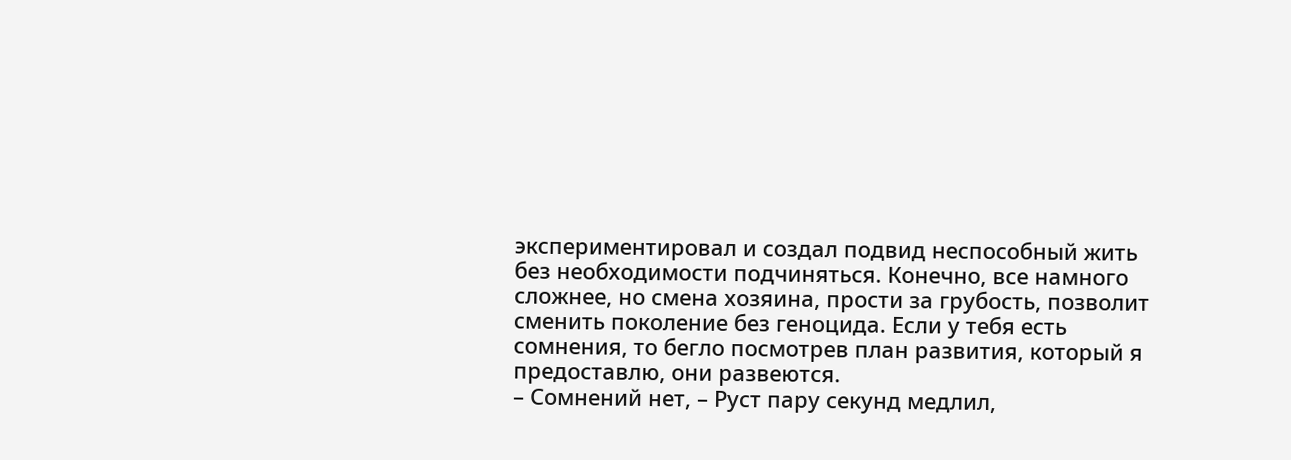экспериментировал и создал подвид неспособный жить без необходимости подчиняться. Конечно, все намного сложнее, но смена хозяина, прости за грубость, позволит сменить поколение без геноцида. Если у тебя есть сомнения, то бегло посмотрев план развития, который я предоставлю, они развеются.
– Сомнений нет, – Руст пару секунд медлил,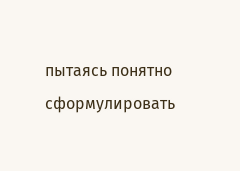пытаясь понятно сформулировать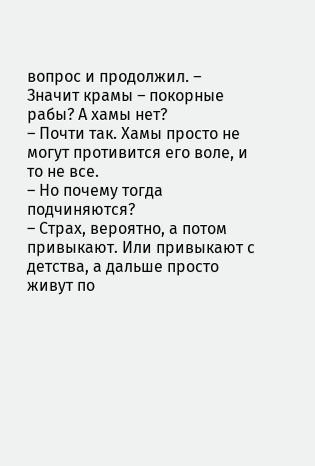вопрос и продолжил. – Значит крамы – покорные рабы? А хамы нет?
– Почти так. Хамы просто не могут противится его воле, и то не все.
– Но почему тогда подчиняются?
– Страх, вероятно, а потом привыкают. Или привыкают с детства, а дальше просто живут по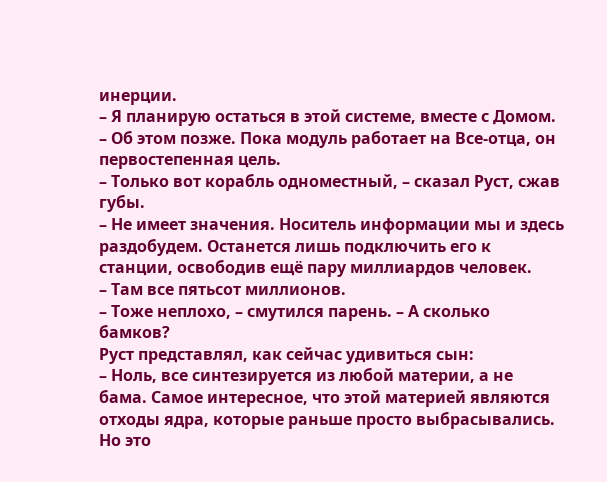инерции.
– Я планирую остаться в этой системе, вместе с Домом.
– Об этом позже. Пока модуль работает на Все-отца, он первостепенная цель.
– Только вот корабль одноместный, – сказал Руст, сжав губы.
– Не имеет значения. Носитель информации мы и здесь раздобудем. Останется лишь подключить его к станции, освободив ещё пару миллиардов человек.
– Там все пятьсот миллионов.
– Тоже неплохо, – смутился парень. – А сколько бамков?
Руст представлял, как сейчас удивиться сын:
– Ноль, все синтезируется из любой материи, а не бама. Самое интересное, что этой материей являются отходы ядра, которые раньше просто выбрасывались. Но это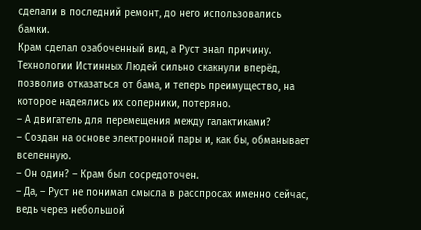сделали в последний ремонт, до него использовались бамки.
Крам сделал озабоченный вид, а Руст знал причину. Технологии Истинных Людей сильно скакнули вперёд, позволив отказаться от бама, и теперь преимущество, на которое надеялись их соперники, потеряно.
– А двигатель для перемещения между галактиками?
– Создан на основе электронной пары и, как бы, обманывает вселенную.
– Он один? – Крам был сосредоточен.
– Да, – Руст не понимал смысла в расспросах именно сейчас, ведь через небольшой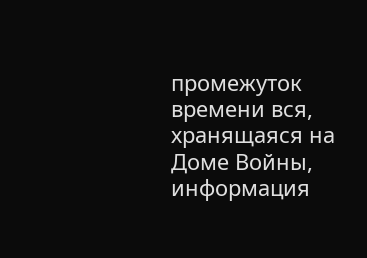промежуток времени вся, хранящаяся на Доме Войны, информация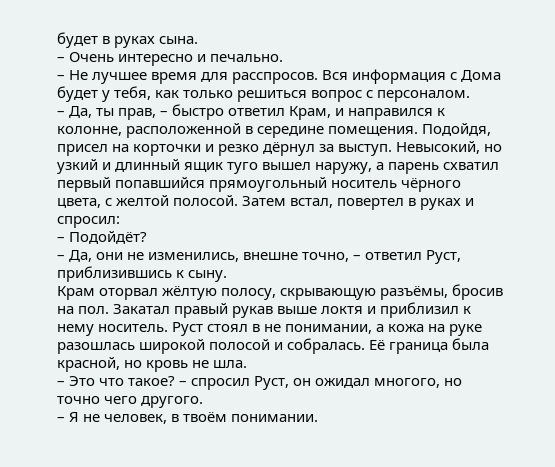будет в руках сына.
– Очень интересно и печально.
– Не лучшее время для расспросов. Вся информация с Дома будет у тебя, как только решиться вопрос с персоналом.
– Да, ты прав, – быстро ответил Крам, и направился к колонне, расположенной в середине помещения. Подойдя, присел на корточки и резко дёрнул за выступ. Невысокий, но узкий и длинный ящик туго вышел наружу, а парень схватил первый попавшийся прямоугольный носитель чёрного цвета, с желтой полосой. Затем встал, повертел в руках и спросил:
– Подойдёт?
– Да, они не изменились, внешне точно, – ответил Руст, приблизившись к сыну.
Крам оторвал жёлтую полосу, скрывающую разъёмы, бросив на пол. Закатал правый рукав выше локтя и приблизил к нему носитель. Руст стоял в не понимании, а кожа на руке разошлась широкой полосой и собралась. Её граница была красной, но кровь не шла.
– Это что такое? – спросил Руст, он ожидал многого, но точно чего другого.
– Я не человек, в твоём понимании.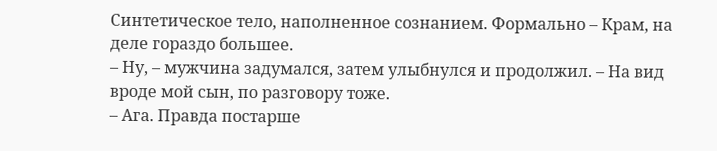Синтетическое тело, наполненное сознанием. Формально – Крам, на деле гораздо большее.
– Ну, – мужчина задумался, затем улыбнулся и продолжил. – На вид вроде мой сын, по разговору тоже.
– Ага. Правда постарше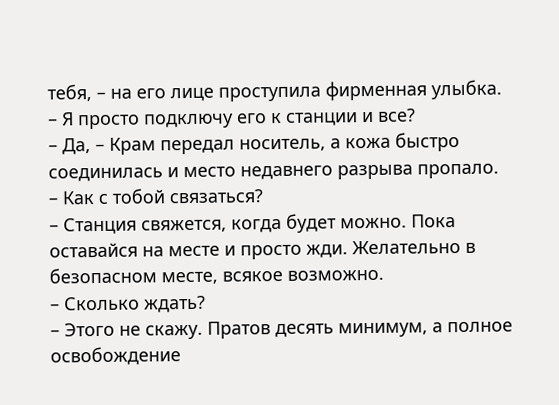тебя, – на его лице проступила фирменная улыбка.
– Я просто подключу его к станции и все?
– Да, – Крам передал носитель, а кожа быстро соединилась и место недавнего разрыва пропало.
– Как с тобой связаться?
– Станция свяжется, когда будет можно. Пока оставайся на месте и просто жди. Желательно в безопасном месте, всякое возможно.
– Сколько ждать?
– Этого не скажу. Пратов десять минимум, а полное освобождение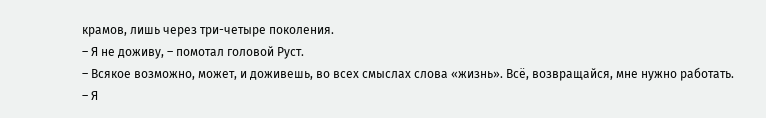крамов, лишь через три-четыре поколения.
– Я не доживу, – помотал головой Руст.
– Всякое возможно, может, и доживешь, во всех смыслах слова «жизнь». Всё, возвращайся, мне нужно работать.
– Я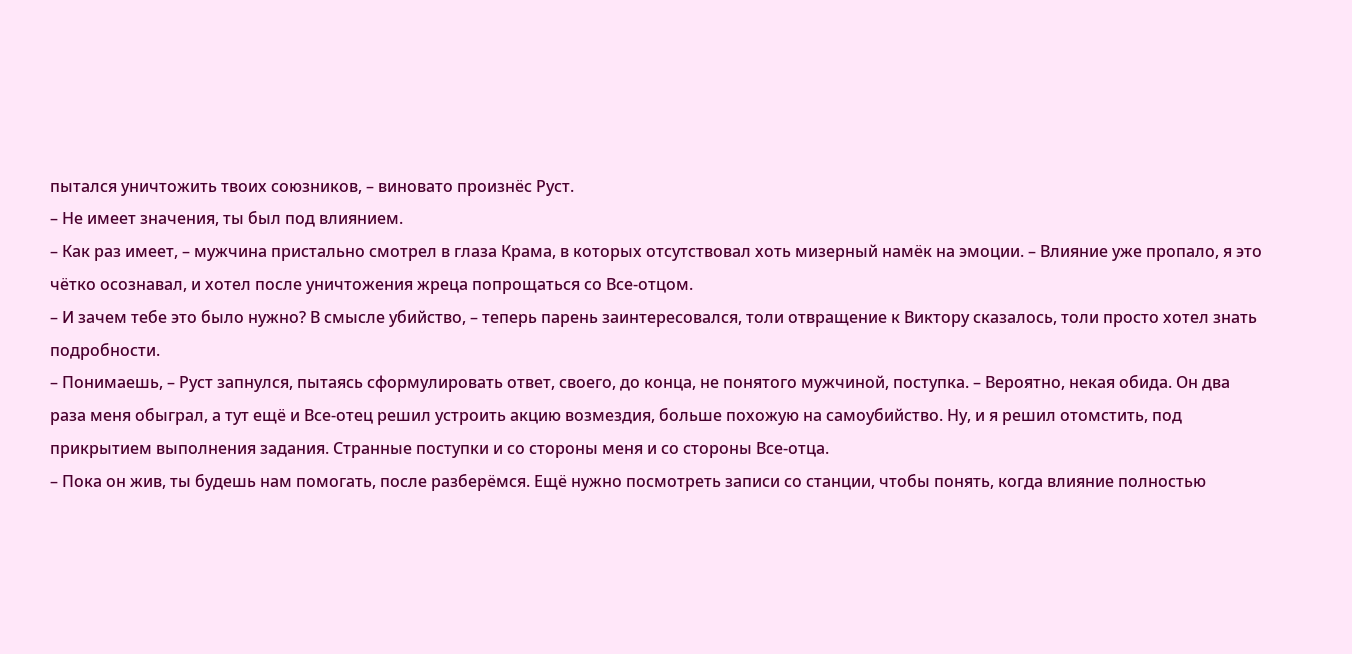пытался уничтожить твоих союзников, – виновато произнёс Руст.
– Не имеет значения, ты был под влиянием.
– Как раз имеет, – мужчина пристально смотрел в глаза Крама, в которых отсутствовал хоть мизерный намёк на эмоции. – Влияние уже пропало, я это чётко осознавал, и хотел после уничтожения жреца попрощаться со Все-отцом.
– И зачем тебе это было нужно? В смысле убийство, – теперь парень заинтересовался, толи отвращение к Виктору сказалось, толи просто хотел знать подробности.
– Понимаешь, – Руст запнулся, пытаясь сформулировать ответ, своего, до конца, не понятого мужчиной, поступка. – Вероятно, некая обида. Он два раза меня обыграл, а тут ещё и Все-отец решил устроить акцию возмездия, больше похожую на самоубийство. Ну, и я решил отомстить, под прикрытием выполнения задания. Странные поступки и со стороны меня и со стороны Все-отца.
– Пока он жив, ты будешь нам помогать, после разберёмся. Ещё нужно посмотреть записи со станции, чтобы понять, когда влияние полностью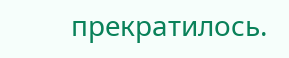прекратилось.